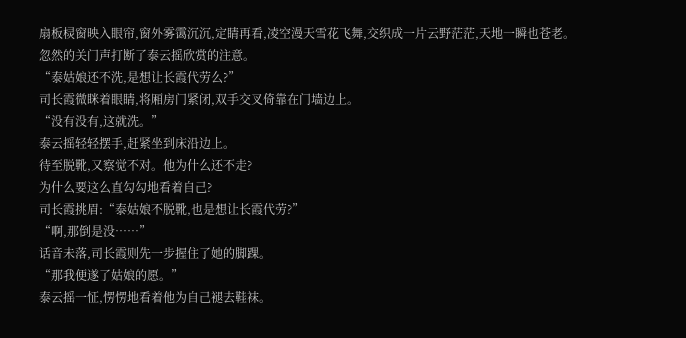扇板棂窗映入眼帘,窗外雾霭沉沉,定睛再看,凌空漫天雪花飞舞,交织成一片云野茫茫,天地一瞬也苍老。
忽然的关门声打断了泰云摇欣赏的注意。
“泰姑娘还不洗,是想让长霞代劳么?”
司长霞微眯着眼睛,将厢房门紧闭,双手交叉倚靠在门墙边上。
“没有没有,这就洗。”
泰云摇轻轻摆手,赶紧坐到床沿边上。
待至脱靴,又察觉不对。他为什么还不走?
为什么要这么直勾勾地看着自己?
司长霞挑眉:“泰姑娘不脱靴,也是想让长霞代劳?”
“啊,那倒是没……”
话音未落,司长霞则先一步握住了她的脚踝。
“那我便遂了姑娘的愿。”
泰云摇一怔,愣愣地看着他为自己褪去鞋袜。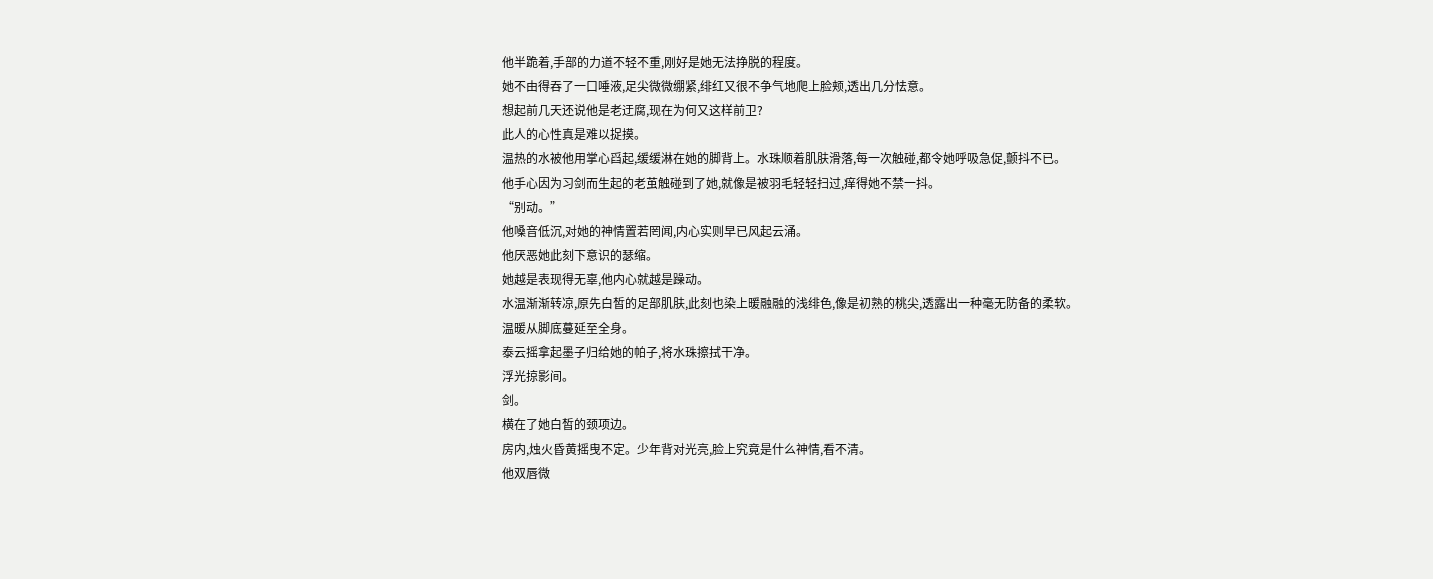他半跪着,手部的力道不轻不重,刚好是她无法挣脱的程度。
她不由得吞了一口唾液,足尖微微绷紧,绯红又很不争气地爬上脸颊,透出几分怯意。
想起前几天还说他是老迂腐,现在为何又这样前卫?
此人的心性真是难以捉摸。
温热的水被他用掌心舀起,缓缓淋在她的脚背上。水珠顺着肌肤滑落,每一次触碰,都令她呼吸急促,颤抖不已。
他手心因为习剑而生起的老茧触碰到了她,就像是被羽毛轻轻扫过,痒得她不禁一抖。
“别动。”
他嗓音低沉,对她的神情置若罔闻,内心实则早已风起云涌。
他厌恶她此刻下意识的瑟缩。
她越是表现得无辜,他内心就越是躁动。
水温渐渐转凉,原先白皙的足部肌肤,此刻也染上暖融融的浅绯色,像是初熟的桃尖,透露出一种毫无防备的柔软。
温暖从脚底蔓延至全身。
泰云摇拿起墨子归给她的帕子,将水珠擦拭干净。
浮光掠影间。
剑。
横在了她白皙的颈项边。
房内,烛火昏黄摇曳不定。少年背对光亮,脸上究竟是什么神情,看不清。
他双唇微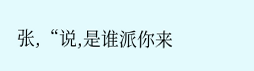张,“说,是谁派你来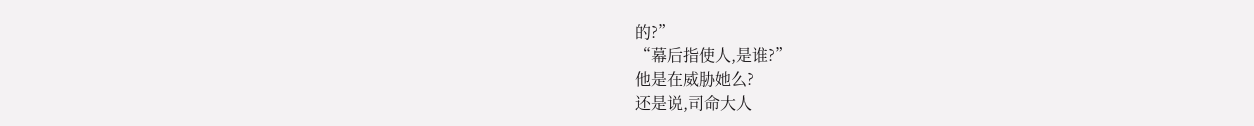的?”
“幕后指使人,是谁?”
他是在威胁她么?
还是说,司命大人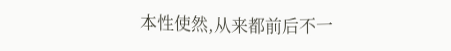本性使然,从来都前后不一